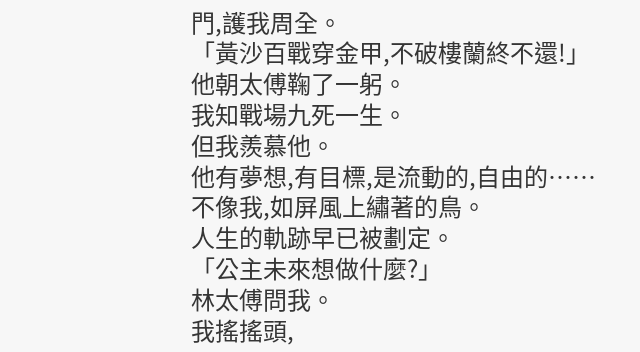門,護我周全。
「黃沙百戰穿金甲,不破樓蘭終不還!」
他朝太傅鞠了一躬。
我知戰場九死一生。
但我羨慕他。
他有夢想,有目標,是流動的,自由的……
不像我,如屏風上繡著的鳥。
人生的軌跡早已被劃定。
「公主未來想做什麼?」
林太傅問我。
我搖搖頭,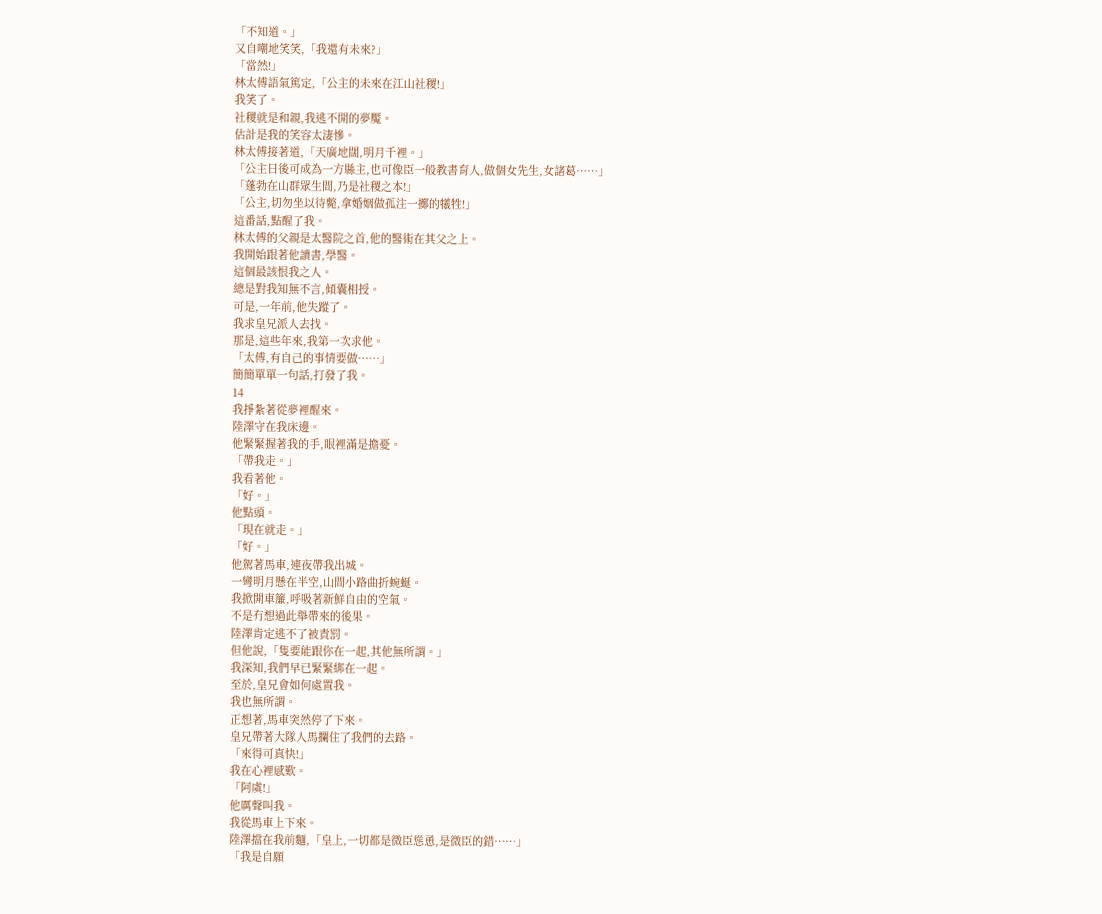「不知道。」
又自嘲地笑笑,「我還有未來?」
「當然!」
林太傅語氣篤定,「公主的未來在江山社稷!」
我笑了。
社稷就是和親,我逃不開的夢魘。
估計是我的笑容太淒慘。
林太傅接著道,「天廣地闊,明月千裡。」
「公主日後可成為一方縣主,也可像臣一般教書育人,做個女先生,女諸葛……」
「蓬勃在山群眾生間,乃是社稷之本!」
「公主,切勿坐以待斃,拿婚姻做孤注一擲的犧牲!」
這番話,點醒了我。
林太傅的父親是太醫院之首,他的醫術在其父之上。
我開始跟著他讀書,學醫。
這個最該恨我之人。
總是對我知無不言,傾囊相授。
可是,一年前,他失蹤了。
我求皇兄派人去找。
那是,這些年來,我第一次求他。
「太傅,有自己的事情要做……」
簡簡單單一句話,打發了我。
14
我掙紮著從夢裡醒來。
陸澤守在我床邊。
他緊緊握著我的手,眼裡滿是擔憂。
「帶我走。」
我看著他。
「好。」
他點頭。
「現在就走。」
「好。」
他駕著馬車,連夜帶我出城。
一彎明月懸在半空,山間小路曲折蜿蜒。
我掀開車簾,呼吸著新鮮自由的空氣。
不是冇想過此舉帶來的後果。
陸澤肯定逃不了被責罰。
但他說,「隻要能跟你在一起,其他無所謂。」
我深知,我們早已緊緊綁在一起。
至於,皇兄會如何處置我。
我也無所謂。
正想著,馬車突然停了下來。
皇兄帶著大隊人馬攔住了我們的去路。
「來得可真快!」
我在心裡感歎。
「阿虞!」
他厲聲叫我。
我從馬車上下來。
陸澤擋在我前麵,「皇上,一切都是微臣慫恿,是微臣的錯……」
「我是自願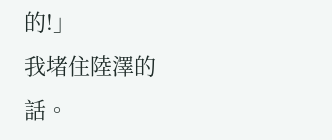的!」
我堵住陸澤的話。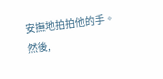安撫地拍拍他的手。
然後,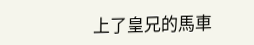上了皇兄的馬車